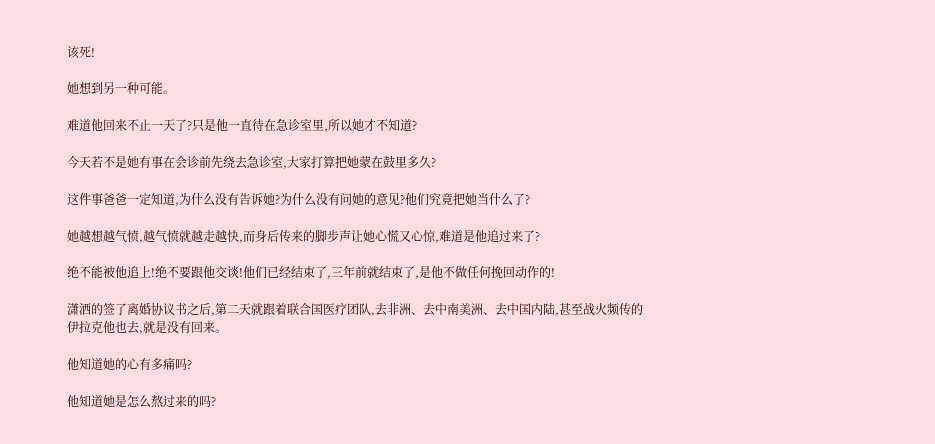该死!

她想到另一种可能。

难道他回来不止一天了?只是他一直待在急诊室里,所以她才不知道?

今天若不是她有事在会诊前先绕去急诊室,大家打算把她蒙在鼓里多久?

这件事爸爸一定知道,为什么没有告诉她?为什么没有问她的意见?他们究竟把她当什么了?

她越想越气愤,越气愤就越走越快,而身后传来的脚步声让她心慌又心惊,难道是他追过来了?

绝不能被他追上!绝不要跟他交谈!他们已经结束了,三年前就结束了,是他不做任何挽回动作的!

潇洒的签了离婚协议书之后,第二天就跟着联合国医疗团队,去非洲、去中南美洲、去中国内陆,甚至战火频传的伊拉克他也去,就是没有回来。

他知道她的心有多痛吗?

他知道她是怎么熬过来的吗?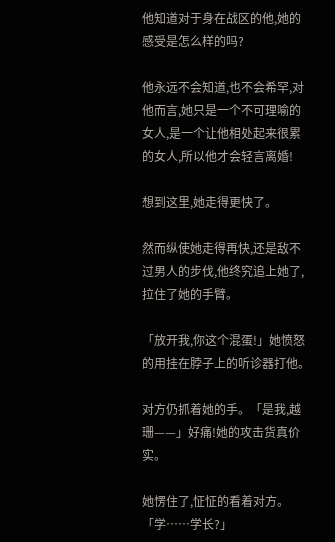他知道对于身在战区的他,她的感受是怎么样的吗?

他永远不会知道,也不会希罕,对他而言,她只是一个不可理喻的女人,是一个让他相处起来很累的女人,所以他才会轻言离婚!

想到这里,她走得更快了。

然而纵使她走得再快,还是敌不过男人的步伐,他终究追上她了,拉住了她的手臂。

「放开我,你这个混蛋!」她愤怒的用挂在脖子上的听诊器打他。

对方仍抓着她的手。「是我,越珊——」好痛!她的攻击货真价实。

她愣住了,怔怔的看着对方。「学……学长?」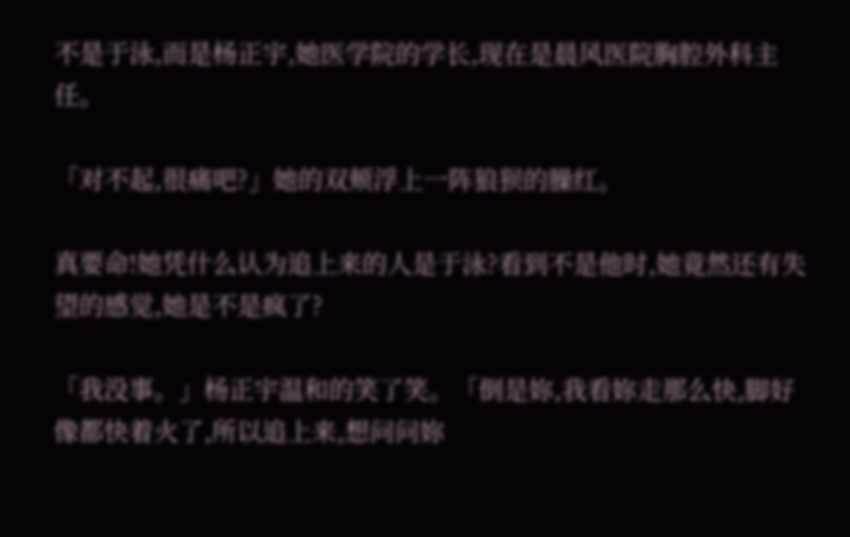不是于泳,而是杨正宇,她医学院的学长,现在是晨风医院胸腔外科主任。

「对不起,很痛吧?」她的双颊浮上一阵狼狈的臊红。

真要命!她凭什么认为追上来的人是于泳?看到不是他时,她竟然还有失望的感觉,她是不是疯了?

「我没事。」杨正宇温和的笑了笑。「倒是妳,我看妳走那么快,脚好像都快着火了,所以追上来,想问问妳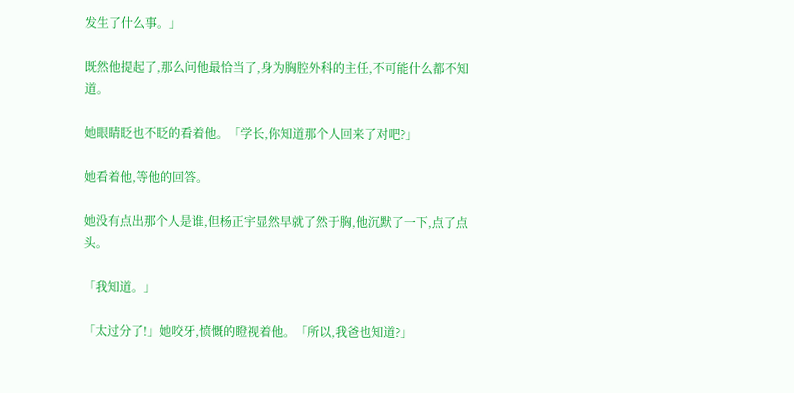发生了什么事。」

既然他提起了,那么问他最恰当了,身为胸腔外科的主任,不可能什么都不知道。

她眼睛眨也不眨的看着他。「学长,你知道那个人回来了对吧?」

她看着他,等他的回答。

她没有点出那个人是谁,但杨正宇显然早就了然于胸,他沉默了一下,点了点头。

「我知道。」

「太过分了!」她咬牙,愤慨的瞪视着他。「所以,我爸也知道?」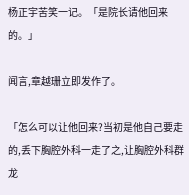杨正宇苦笑一记。「是院长请他回来的。」

闻言,章越珊立即发作了。

「怎么可以让他回来?当初是他自己要走的,丢下胸腔外科一走了之,让胸腔外科群龙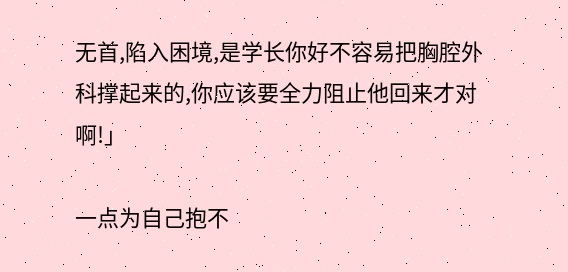无首,陷入困境,是学长你好不容易把胸腔外科撑起来的,你应该要全力阻止他回来才对啊!」

一点为自己抱不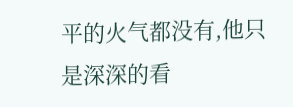平的火气都没有,他只是深深的看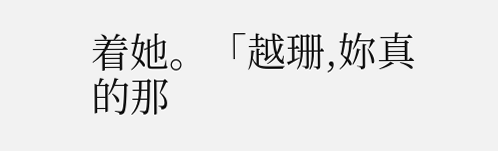着她。「越珊,妳真的那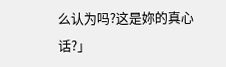么认为吗?这是妳的真心话?」